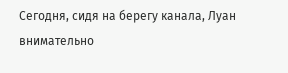Сегодня, сидя на берегу канала, Луан внимательно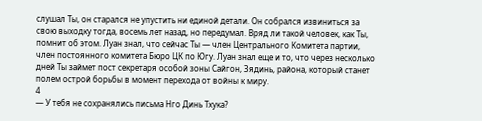слушал Ты, он старался не упустить ни единой детали. Он собрался извиниться за свою выходку тогда, восемь лет назад, но передумал. Вряд ли такой человек, как Ты, помнит об этом. Луан знал, что сейчас Ты — член Центрального Комитета партии, член постоянного комитета Бюро ЦК по Югу. Луан знал еще и то, что через несколько дней Ты займет пост секретаря особой зоны Сайгон, Зядинь, района, который станет полем острой борьбы в момент перехода от войны к миру.
4
— У тебя не сохранялись письма Нго Динь Тхука?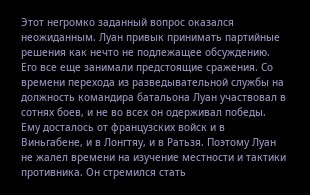Этот негромко заданный вопрос оказался неожиданным. Луан привык принимать партийные решения как нечто не подлежащее обсуждению. Его все еще занимали предстоящие сражения. Со времени перехода из разведывательной службы на должность командира батальона Луан участвовал в сотнях боев, и не во всех он одерживал победы. Ему досталось от французских войск и в Виньгабене, и в Лонгтяу, и в Ратьзя. Поэтому Луан не жалел времени на изучение местности и тактики противника. Он стремился стать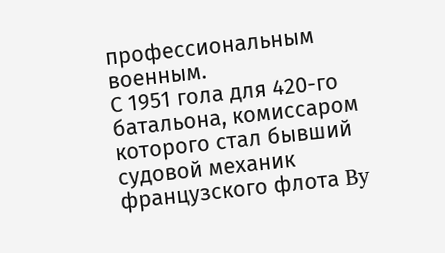профессиональным военным.
С 1951 гола для 420-го батальона, комиссаром которого стал бывший судовой механик французского флота By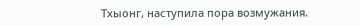Тхыонг, наступила пора возмужания.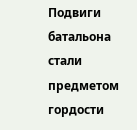Подвиги батальона стали предметом гордости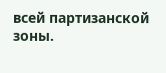всей партизанской зоны.